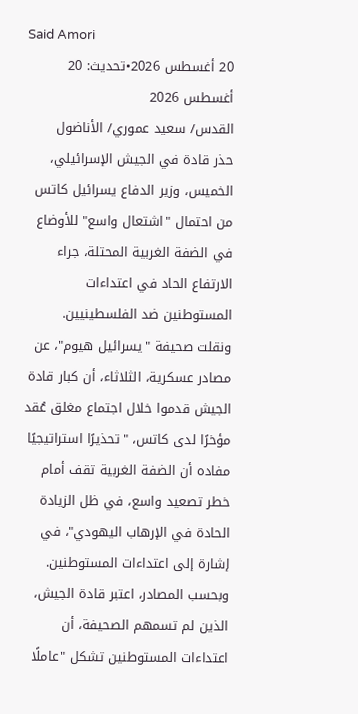Said Amori
20 أغسطس 2026•تحديث: 20 أغسطس 2026
القدس/ سعيد عموري/ الأناضول
حذر قادة في الجيش الإسرائيلي، الخميس، وزير الدفاع يسرائيل كاتس من احتمال "اشتعال واسع" للأوضاع في الضفة الغربية المحتلة، جراء الارتفاع الحاد في اعتداءات المستوطنين ضد الفلسطينيين.
ونقلت صحيفة "يسرائيل هيوم"، عن مصادر عسكرية، الثلاثاء، أن كبار قادة الجيش قدموا خلال اجتماع مغلق عُقد مؤخرًا لدى كاتس، "تحذيرًا استراتيجيًا مفاده أن الضفة الغربية تقف أمام خطر تصعيد واسع، في ظل الزيادة الحادة في الإرهاب اليهودي"، في إشارة إلى اعتداءات المستوطنين.
وبحسب المصادر، اعتبر قادة الجيش، الذين لم تسمهم الصحيفة، أن اعتداءات المستوطنين تشكل "عاملًا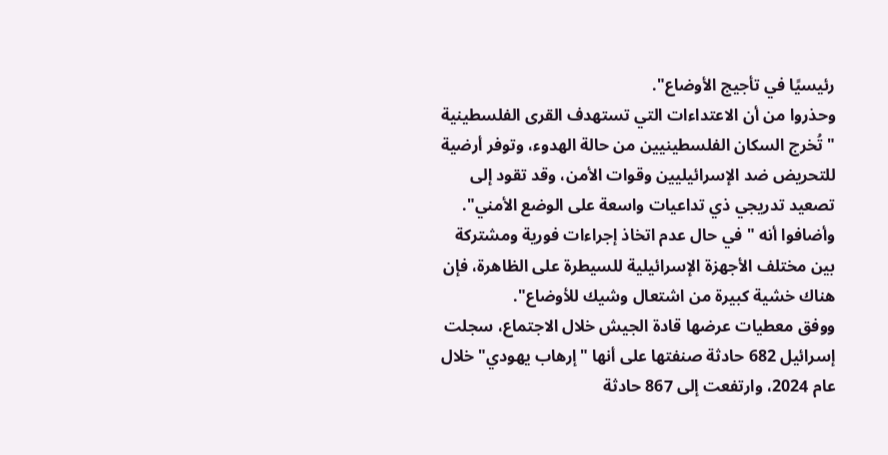رئيسيًا في تأجيج الأوضاع".
وحذروا من أن الاعتداءات التي تستهدف القرى الفلسطينية "تُخرج السكان الفلسطينيين من حالة الهدوء، وتوفر أرضية للتحريض ضد الإسرائيليين وقوات الأمن، وقد تقود إلى تصعيد تدريجي ذي تداعيات واسعة على الوضع الأمني".
وأضافوا أنه "في حال عدم اتخاذ إجراءات فورية ومشتركة بين مختلف الأجهزة الإسرائيلية للسيطرة على الظاهرة، فإن هناك خشية كبيرة من اشتعال وشيك للأوضاع".
ووفق معطيات عرضها قادة الجيش خلال الاجتماع، سجلت إسرائيل 682 حادثة صنفتها على أنها "إرهاب يهودي" خلال عام 2024، وارتفعت إلى 867 حادثة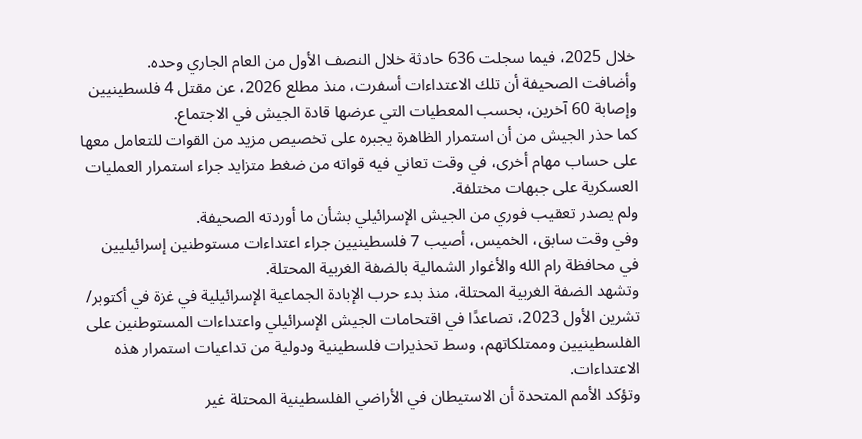خلال 2025، فيما سجلت 636 حادثة خلال النصف الأول من العام الجاري وحده.
وأضافت الصحيفة أن تلك الاعتداءات أسفرت، منذ مطلع 2026، عن مقتل 4 فلسطينيين وإصابة 60 آخرين، بحسب المعطيات التي عرضها قادة الجيش في الاجتماع.
كما حذر الجيش من أن استمرار الظاهرة يجبره على تخصيص مزيد من القوات للتعامل معها على حساب مهام أخرى، في وقت تعاني فيه قواته من ضغط متزايد جراء استمرار العمليات العسكرية على جبهات مختلفة.
ولم يصدر تعقيب فوري من الجيش الإسرائيلي بشأن ما أوردته الصحيفة.
وفي وقت سابق، الخميس، أصيب 7 فلسطينيين جراء اعتداءات مستوطنين إسرائيليين في محافظة رام الله والأغوار الشمالية بالضفة الغربية المحتلة.
وتشهد الضفة الغربية المحتلة، منذ بدء حرب الإبادة الجماعية الإسرائيلية في غزة في أكتوبر/ تشرين الأول 2023، تصاعدًا في اقتحامات الجيش الإسرائيلي واعتداءات المستوطنين على الفلسطينيين وممتلكاتهم، وسط تحذيرات فلسطينية ودولية من تداعيات استمرار هذه الاعتداءات.
وتؤكد الأمم المتحدة أن الاستيطان في الأراضي الفلسطينية المحتلة غير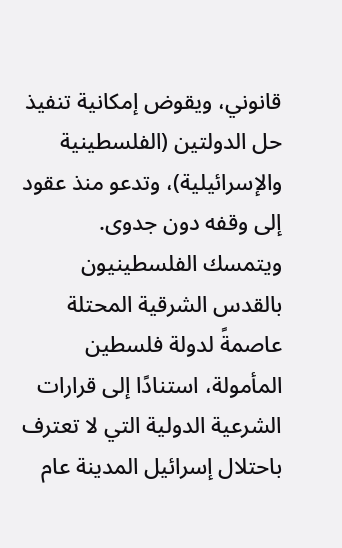قانوني، ويقوض إمكانية تنفيذ حل الدولتين (الفلسطينية والإسرائيلية)، وتدعو منذ عقود إلى وقفه دون جدوى.
ويتمسك الفلسطينيون بالقدس الشرقية المحتلة عاصمةً لدولة فلسطين المأمولة، استنادًا إلى قرارات الشرعية الدولية التي لا تعترف باحتلال إسرائيل المدينة عام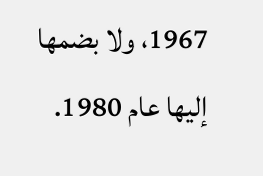1967، ولا بضمها إليها عام 1980.